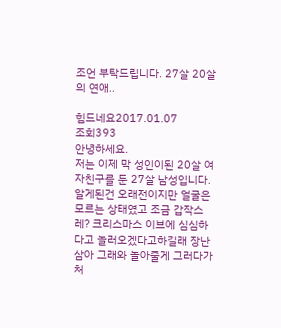조언 부탁드립니다. 27살 20살의 연애..

힘드네요2017.01.07
조회393
안녕하세요.
저는 이제 막 성인이된 20살 여자친구를 둔 27살 남성입니다. 알게된건 오래전이지만 얼굴은 모르는 상태였고 조금 갑작스레? 크리스마스 이브에 심심하다고 놀러오겠다고하길래 장난삼아 그래와 놀아줄게 그러다가 처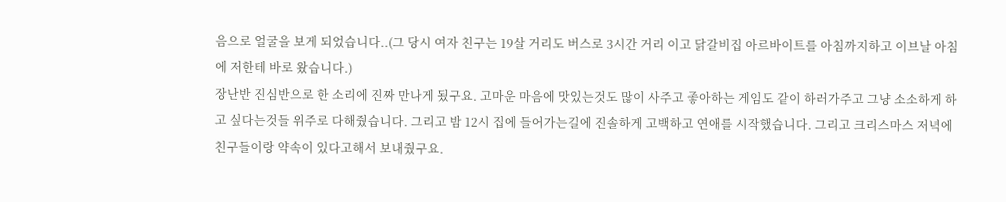음으로 얼굴을 보게 되었습니다..(그 당시 여자 친구는 19살 거리도 버스로 3시간 거리 이고 닭갈비집 아르바이트를 아침까지하고 이브날 아침에 저한테 바로 왔습니다.)
장난반 진심반으로 한 소리에 진짜 만나게 됬구요. 고마운 마음에 맛있는것도 많이 사주고 좋아하는 게임도 같이 하러가주고 그냥 소소하게 하고 싶다는것들 위주로 다해줬습니다. 그리고 밤 12시 집에 들어가는길에 진솔하게 고백하고 연애를 시작했습니다. 그리고 크리스마스 저녁에 친구들이랑 약속이 있다고해서 보내줬구요.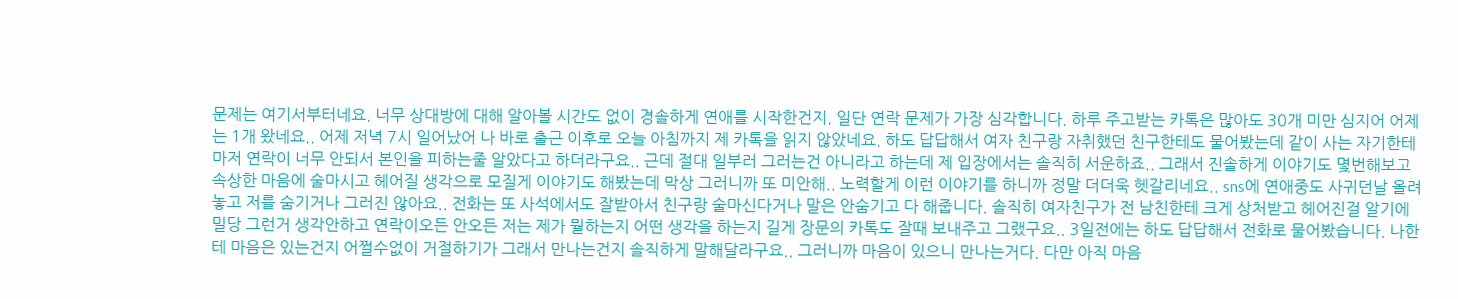문제는 여기서부터네요. 너무 상대방에 대해 알아볼 시간도 없이 경솔하게 연애를 시작한건지. 일단 연락 문제가 가장 심각합니다. 하루 주고받는 카톡은 많아도 30개 미만 심지어 어제는 1개 왔네요.. 어제 저녁 7시 일어났어 나 바로 출근 이후로 오늘 아침까지 제 카톡을 읽지 않았네요. 하도 답답해서 여자 친구랑 자취했던 친구한테도 물어봤는데 같이 사는 자기한테마저 연락이 너무 안되서 본인을 피하는줄 알았다고 하더라구요.. 근데 절대 일부러 그러는건 아니라고 하는데 제 입장에서는 솔직히 서운하죠.. 그래서 진솔하게 이야기도 몇번해보고 속상한 마음에 술마시고 헤어질 생각으로 모질게 이야기도 해봤는데 막상 그러니까 또 미안해.. 노력할게 이런 이야기를 하니까 정말 더더욱 헷갈리네요.. sns에 연애중도 사귀던날 올려놓고 저를 숨기거나 그러진 않아요.. 전화는 또 사석에서도 잘받아서 친구랑 술마신다거나 말은 안숨기고 다 해줍니다. 솔직히 여자친구가 전 남친한테 크게 상처받고 헤어진걸 알기에 밀당 그런거 생각안하고 연락이오든 안오든 저는 제가 뭘하는지 어떤 생각을 하는지 길게 장문의 카톡도 잘때 보내주고 그랬구요.. 3일전에는 하도 답답해서 전화로 물어봤습니다. 나한테 마음은 있는건지 어쩔수없이 거절하기가 그래서 만나는건지 솔직하게 말해달라구요.. 그러니까 마음이 있으니 만나는거다. 다만 아직 마음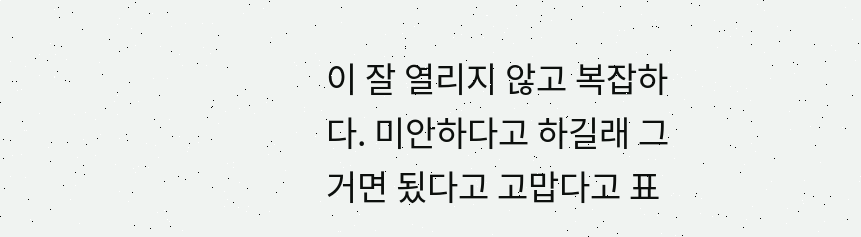이 잘 열리지 않고 복잡하다. 미안하다고 하길래 그거면 됬다고 고맙다고 표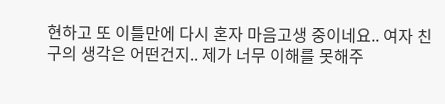현하고 또 이틀만에 다시 혼자 마음고생 중이네요.. 여자 친구의 생각은 어떤건지.. 제가 너무 이해를 못해주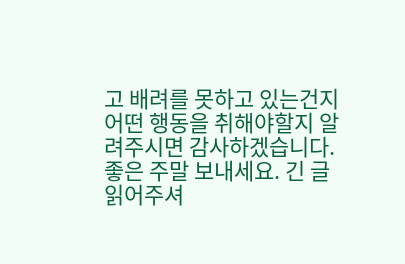고 배려를 못하고 있는건지 어떤 행동을 취해야할지 알려주시면 감사하겠습니다.
좋은 주말 보내세요. 긴 글 읽어주셔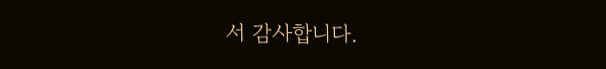서 감사합니다.